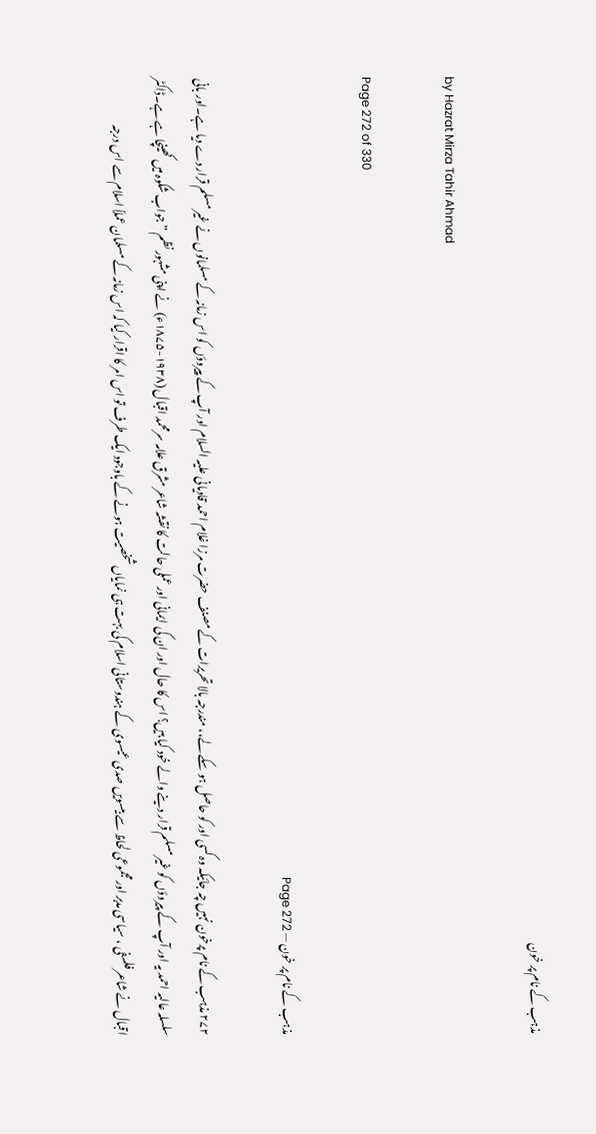مذہب کے نام پر خون

by Hazrat Mirza Tahir Ahmad

Page 272 of 330

مذہب کے نام پر خون — Page 272

۲۷۲ مذہب کے نام پرخون نہیں چہ جائیکہ وہ کسی اور کو حاصل ہو سکے لے،، مندرجہ بالا تحریرات کے مصنف حضرت مرزا غلام احمد قادیانی علیہ السلام اور آپ کے پیروؤں کو اس زمانہ کے مسلمانوں نے غیر مسلم قرار دے دیا ہے۔اور بانی سلسلہ عالیہ احمد یہ اور آپ کے پیروؤں کو غیر مسلم قرار دینے والے خود کیا ہیں؟ اس کا حال اور ان کی ایمانی اور عملی حالت کا نقشہ شاعر مشرق علامہ سرمحمد اقبال (۱۹۳۸-۱۸۷۵ء) نے اپنی مشہور نظم ” جواب شکوہ میں کھینچا ہے ہے۔ڈاکٹر اقبال نے شاعر فلسفی ، سیاسی مدبر اور مجموعی لحاظ سے بیسویں صدی عیسوی کے ہندوستانی اسلام کی بہت ہی نمایاں شخصیت ہونے کے باوجود ایک طرف تو اس امر کا اقرار کیا کہ اس زمانہ کے مسلمان عملاً اسلام سے اس درجہ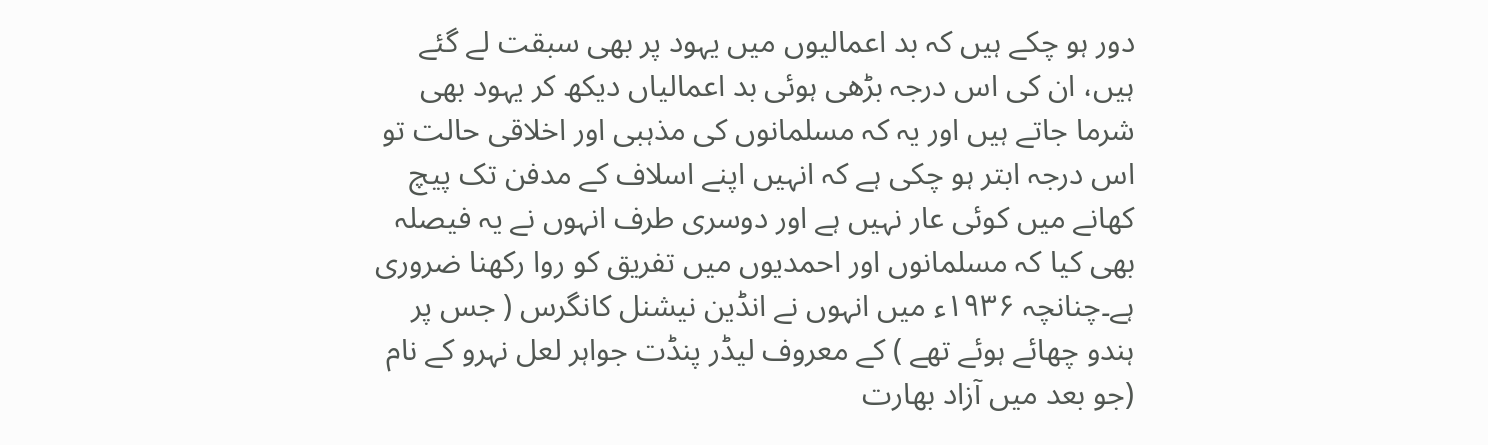دور ہو چکے ہیں کہ بد اعمالیوں میں یہود پر بھی سبقت لے گئے ہیں، ان کی اس درجہ بڑھی ہوئی بد اعمالیاں دیکھ کر یہود بھی شرما جاتے ہیں اور یہ کہ مسلمانوں کی مذہبی اور اخلاقی حالت تو اس درجہ ابتر ہو چکی ہے کہ انہیں اپنے اسلاف کے مدفن تک پیچ کھانے میں کوئی عار نہیں ہے اور دوسری طرف انہوں نے یہ فیصلہ بھی کیا کہ مسلمانوں اور احمدیوں میں تفریق کو روا رکھنا ضروری ہے۔چنانچہ ۱۹۳۶ء میں انہوں نے انڈین نیشنل کانگرس ( جس پر ہندو چھائے ہوئے تھے ) کے معروف لیڈر پنڈت جواہر لعل نہرو کے نام (جو بعد میں آزاد بھارت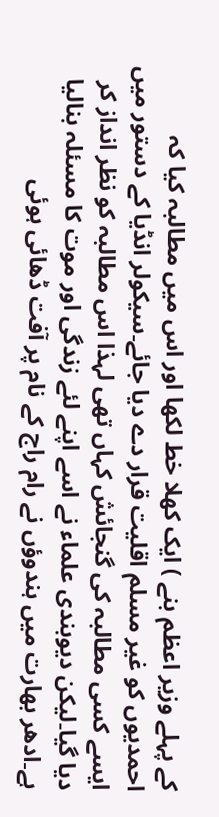کے پہلے وزیر اعظم بنے ) ایک کھلا خط لکھا اور اس میں مطالبہ کیا کہ احمدیوں کو غیر مسلم اقلیت قرار دے دیا جائے۔سیکولر انڈیا کے دستور میں ایسے کسی مطالبہ کی گنجائش کہاں تھی لہذا اس مطالبہ کو نظر انداز کر دیا گیا۔لیکن دیوبندی علماء نے اسے اپنے لئے زندگی اور موت کا مسئلہ بنالیا ہے۔ادھر بھارت میں ہندوؤں نے رام راج کے نام پر آفت ڈھائی ہوئی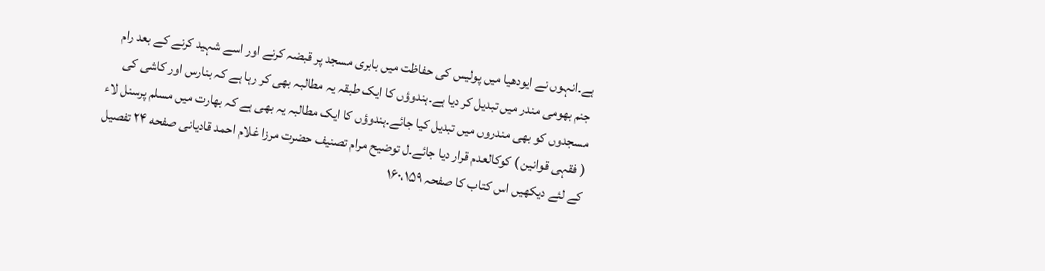ہے۔انہوں نے ایودھیا میں پولیس کی حفاظت میں بابری مسجد پر قبضہ کرنے اور اسے شہید کرنے کے بعد رام جنم بھومی مندر میں تبدیل کر دیا ہے۔ہندوؤں کا ایک طبقہ یہ مطالبہ بھی کر رہا ہے کہ بنارس اور کاشی کی مسجدوں کو بھی مندروں میں تبدیل کیا جائے۔ہندوؤں کا ایک مطالبہ یہ بھی ہے کہ بھارت میں مسلم پرسنل لاء ( فقہی قوانین ) کوکالعدم قرار دیا جائے۔ل توضیح مرام تصنیف حضرت مرزا غلام احمد قادیانی صفحه ۲۴ تفصیل کے لئے دیکھیں اس کتاب کا صفحہ ۱۶۰،۱۵۹